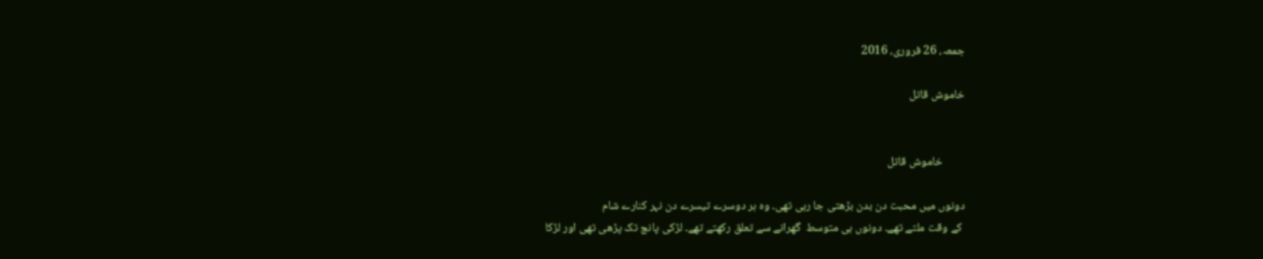جمعہ، 26 فروری، 2016

خاموش قاتل


        خاموش قاتل

دونوں میں محبت دن بدن بڑھتی جا رہی تھی۔ وہ ہر دوسرے تیسرے دن نہر کنارے شام
 کے وقت ملتے تھے۔ دونوں ہی متوسط  گھرانے سے تعلق رکھتے تھے۔ لڑکی پانچ تک پڑھی تھی اور لڑکا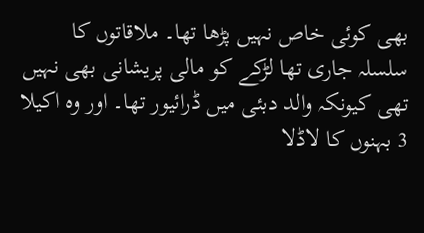بھی کوئی خاص نہیں پڑھا تھا۔ ملاقاتوں کا سلسلہ جاری تھا لڑکے کو مالی پریشانی بھی نہیں تھی کیونکہ والد دبئی میں ڈرائیور تھا۔ اور وہ اکیلا 3 بہنوں کا لاڈلا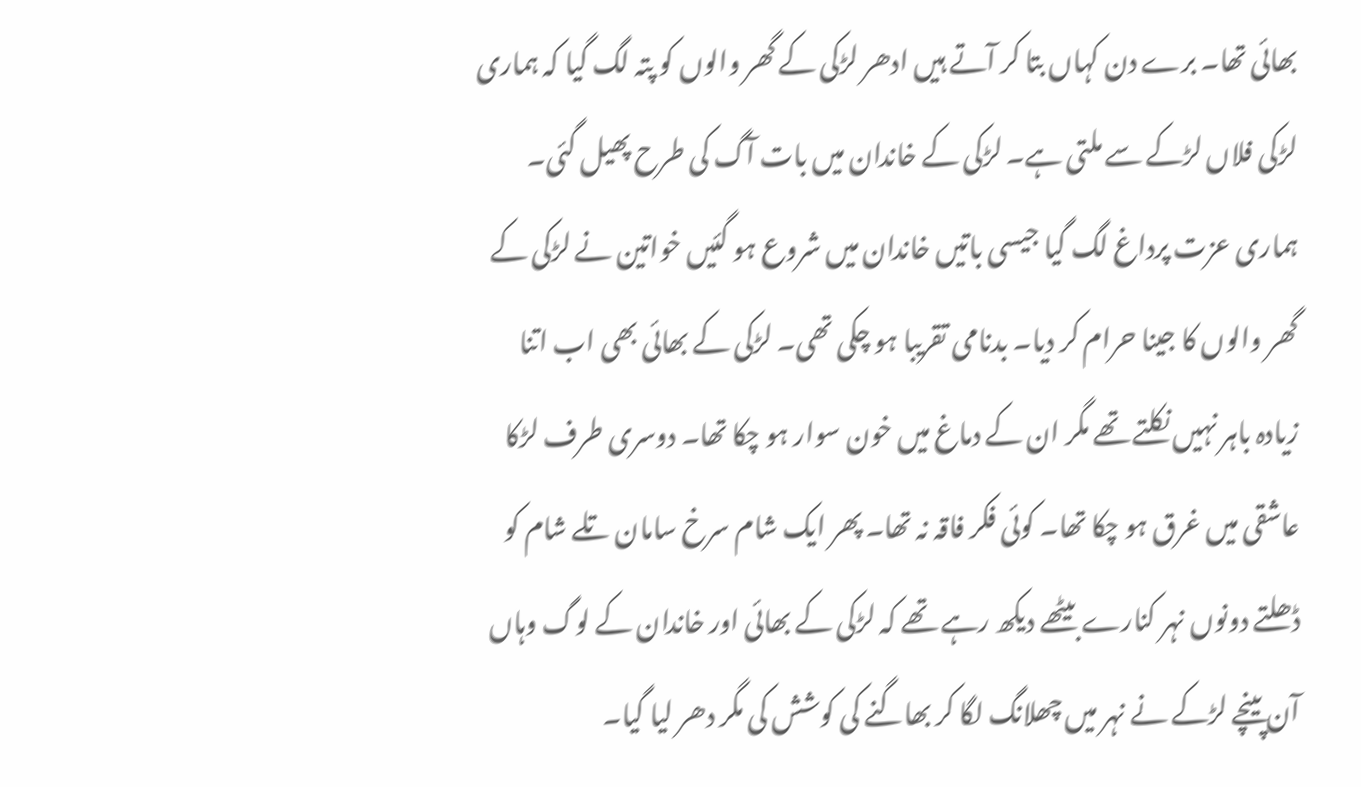بھائی تھا۔ برے دن کہاں بتا کر آتے ہیں ادھر لڑکی کے گھر والوں کو پتہ لگ گیا کہ ہماری لڑکی فلاں لڑکے سے ملتی ہے۔ لڑکی کے خاندان میں بات آگ کی طرح پھیل گئی۔ ہماری عزت پرداغ لگ گیا جیسی باتیں خاندان میں شروع ہو گئیں خواتین نے لڑکی کے گھر والوں کا جینا حرام کر دیا۔ بدنامی تقریبا ہو چکی تھی۔ لڑکی کے بھائی بھی اب اتنا زیادہ باہر نہیں نکلتے تھے مگر ان کے دماغ میں خون سوار ہو چکا تھا۔ دوسری طرف لڑکا عاشقی میں غرق ہو چکا تھا۔ کوئی فکر فاقہ نہ تھا۔ پھر ایک شام سرخ سامان تلے شام کو ڈھلتے دونوں نہر کنارے بیٹھے دیکھ رہے تھے کہ لڑکی کے بھائی اور خاندان کے لوگ وہاں آن پینچے لڑکے نے نہر میں چھلانگ لگا کر بھاگنے کی کوشش کی مگر دھر لیا گیا۔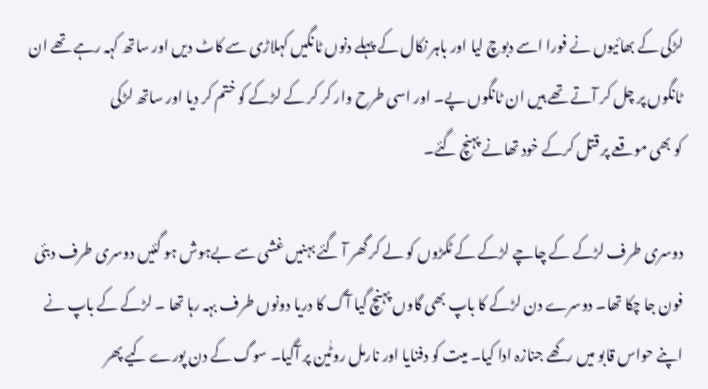لڑکی کے بھائیوں نے فورا اسے دبوچ لیا اور باہر نکال کے پہلے دنوں ٹانگیں کہلاڑی سے کاٹ دیں اور ساتھ کہہ رہے تھے ان ٹانگوں پر چل کر آتے تھے ہیں ان ٹانگوں پے۔ اور اسی طرح وار کر کر کے لڑکے کو ختم کر دیا اور ساتھ لڑکی
کو بھی موقعے پر قتل کرکے خود تھانے پہنچ گئے۔

دوسری طرف لڑکے کے چاچے لڑکے کے ٹکڑوں کو لے کر گھر آ گئے بہنیں غشی سے بےہوش ہو گئیں دوسری طرف دبئی فون جا چکا تھا۔ دوسرے دن لڑکے کا باپ بھی گاوں پہنچ گیا آگ کا دریا دونوں طرف بہہ رہا تھا ۔ لڑکے کے باپ نے اپنے حواس قابو میں رکھے جنازہ ادا کیا۔ میت کو دفنایا اور نارمل روٹٰین پر آگیا۔ سوگ کے دن پورے کیے پھر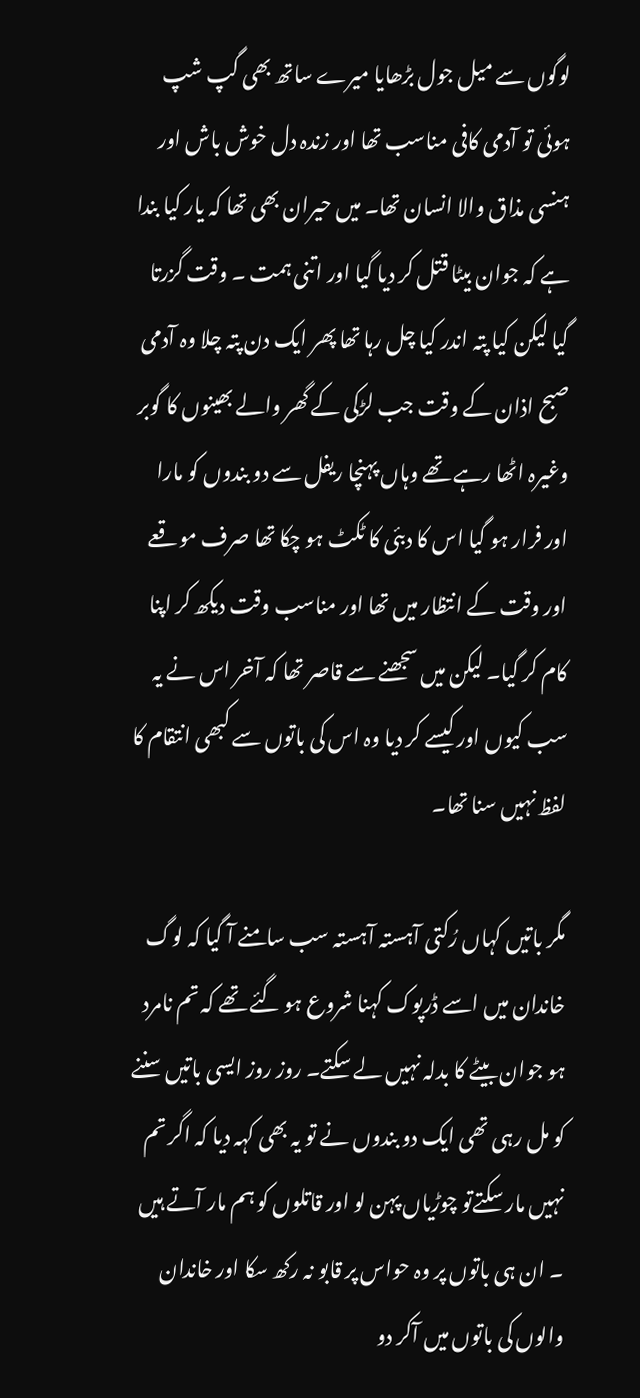لوگوں سے میل جول بڑھایا میرے ساتھ بھی گپ شپ ہوئی تو آدمی کافی مناسب تھا اور زندہ دل خوش باش اور ہنسی مذاق والا انسان تھا۔ میں حیران بھی تھا کہ یار کیا بندا ہے کہ جوان بیٹا قتل کر دیا گیا اور اتنی ہمت ۔ وقت گزرتا گیا لیکن کیا پتہ اندر کیا چل رہا تھا پھر ایک دن پتہ چلا وہ آدمی صبح اذان کے وقت جب لڑکی کے گھر والے بھینوں کا گوبر وغیرہ اٹھا رہے تھے وہاں پہنچا ریفل سے دو بندوں کو مارا اور فرار ہو گیا اس کا دبئی کا ٹکٹ ہو چکا تھا صرف موقعے اور وقت کے انتظار میں تھا اور مناسب وقت دیکھ کر اپنا کام کر گیا۔ لیکن میں سجھنے سے قاصر تھا کہ آخر اس نے یہ سب کیوں اور کیسے کر دیا وہ اس کی باتوں سے کبھی انتقام کا لفظ نہیں سنا تھا۔

مگر باتیں کہاں رُکتی آہستہ آہستہ سب سامنے آ گیا کہ لوگ خاندان میں اسے ڈرپوک کہنا شروع ہو گئے تھے کہ تم نامرد ہو جوان بیٹے کا بدلہ نہیں لے سکتے۔ روز روز ایسی باتیں سننے کو مل رہی تھی ایک دو بندوں نے تو یہ بھی کہہ دیا کہ اگر تم نہیں مار سکتےتو چوڑیاں پہن لو اور قاتلوں کو ہم مار آتے ہیں ۔ ان ہی باتوں پر وہ حواس پر قابو نہ رکھ سکا اور خاندان والوں کی باتوں میں آکر دو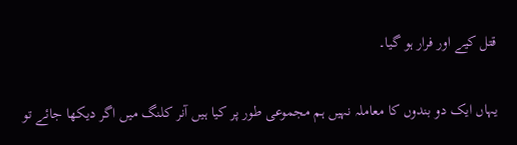قتل کیے اور فرار ہو گیا۔

یہاں ایک دو بندوں کا معاملہ نہیں ہم مجموعی طور پر کیا ہیں آنر کلنگ میں اگر دیکھا جائے تو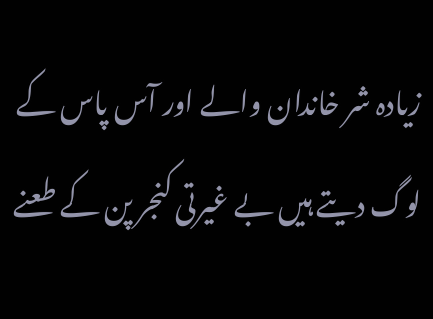زیادہ شر خاندان والے اور آس پاس کے لوگ دیتے ہیں بے غیرتی کنجر پن کے طعنے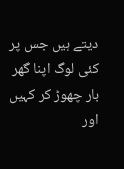دیتے ہیں جس پر کئی لوگ اپنا گھر بار چھوڑ کر کہیں اور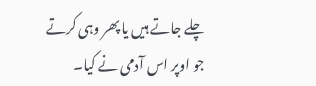چلے جاتے ہیں یا پھر وہی کرتے جو اوپر اس آدمی نے کیا۔